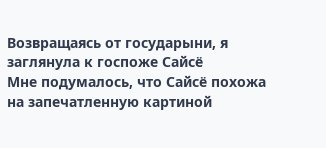Возвращаясь от государыни, я заглянула к госпоже Сайсё
Мне подумалось, что Сайсё похожа на запечатленную картиной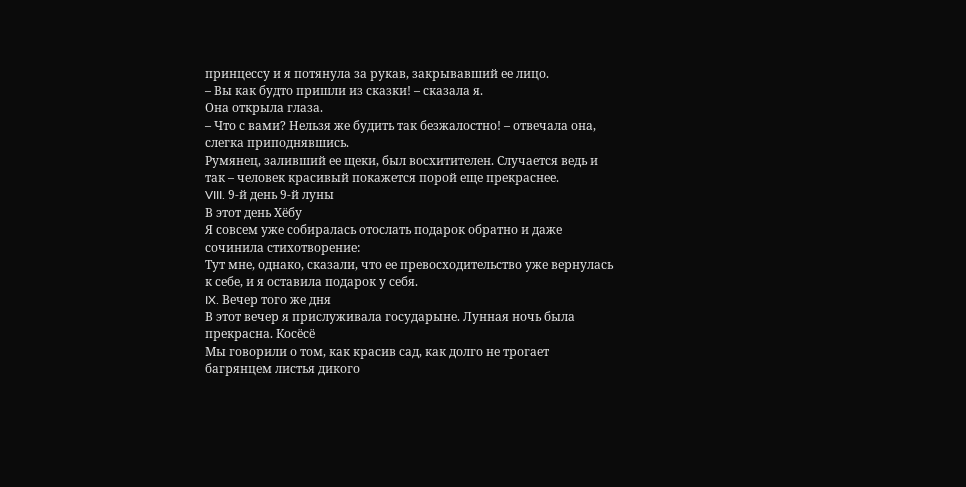принцессу и я потянула за рукав, закрывавший ее лицо.
– Вы как будто пришли из сказки! – сказала я.
Она открыла глаза.
– Что с вами? Нельзя же будить так безжалостно! – отвечала она, слегка приподнявшись.
Румянец, заливший ее щеки, был восхитителен. Случается ведь и так – человек красивый покажется порой еще прекраснее.
VIII. 9-й день 9-й луны
В этот день Хёбу
Я совсем уже собиралась отослать подарок обратно и даже сочинила стихотворение:
Тут мне, однако, сказали, что ее превосходительство уже вернулась к себе, и я оставила подарок у себя.
IX. Вечер того же дня
В этот вечер я прислуживала государыне. Лунная ночь была прекрасна. Косёсё
Мы говорили о том, как красив сад, как долго не трогает багрянцем листья дикого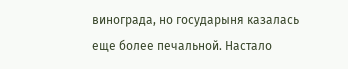винограда, но государыня казалась еще более печальной. Настало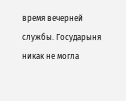время вечерней службы. Государыня никак не могла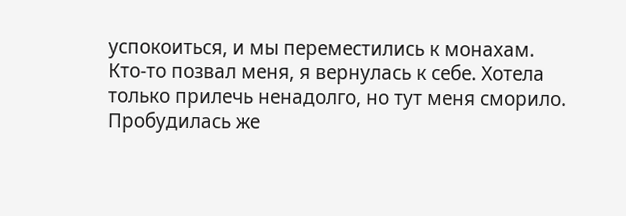успокоиться, и мы переместились к монахам.
Кто-то позвал меня, я вернулась к себе. Хотела только прилечь ненадолго, но тут меня сморило. Пробудилась же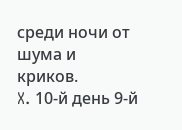среди ночи от шума и криков.
X. 10-й день 9-й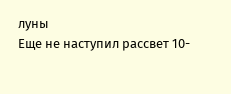луны
Еще не наступил рассвет 10-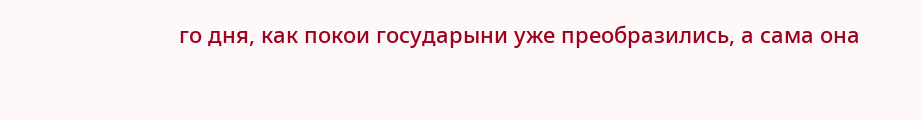го дня, как покои государыни уже преобразились, а сама она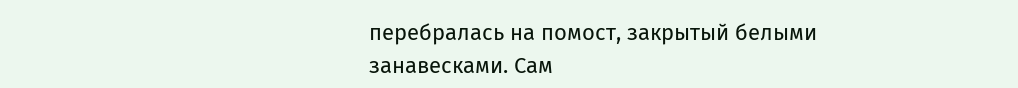перебралась на помост, закрытый белыми занавесками. Сам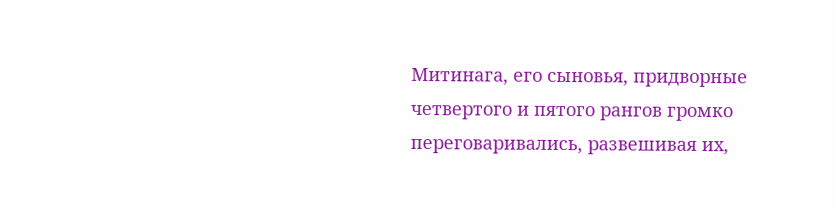Митинага, его сыновья, придворные четвертого и пятого рангов громко переговаривались, развешивая их,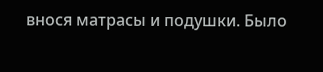внося матрасы и подушки. Было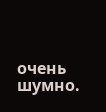очень шумно.